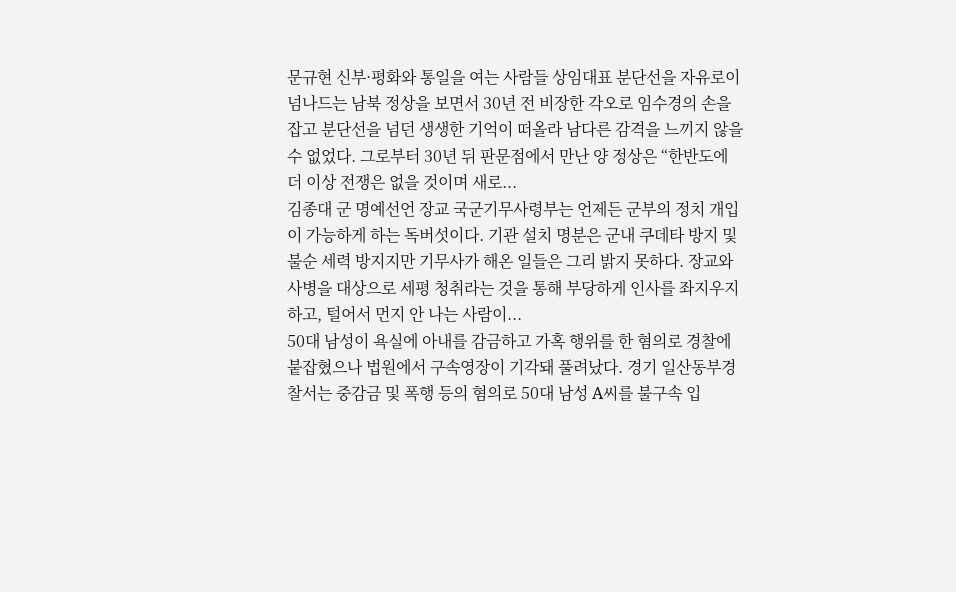문규현 신부·평화와 통일을 여는 사람들 상임대표 분단선을 자유로이 넘나드는 남북 정상을 보면서 30년 전 비장한 각오로 임수경의 손을 잡고 분단선을 넘던 생생한 기억이 떠올라 남다른 감격을 느끼지 않을 수 없었다. 그로부터 30년 뒤 판문점에서 만난 양 정상은 “한반도에 더 이상 전쟁은 없을 것이며 새로...
김종대 군 명예선언 장교 국군기무사령부는 언제든 군부의 정치 개입이 가능하게 하는 독버섯이다. 기관 설치 명분은 군내 쿠데타 방지 및 불순 세력 방지지만 기무사가 해온 일들은 그리 밝지 못하다. 장교와 사병을 대상으로 세평 청취라는 것을 통해 부당하게 인사를 좌지우지하고, 털어서 먼지 안 나는 사람이...
50대 남성이 욕실에 아내를 감금하고 가혹 행위를 한 혐의로 경찰에 붙잡혔으나 법원에서 구속영장이 기각돼 풀려났다. 경기 일산동부경찰서는 중감금 및 폭행 등의 혐의로 50대 남성 A씨를 불구속 입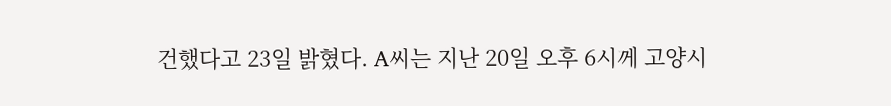건했다고 23일 밝혔다. A씨는 지난 20일 오후 6시께 고양시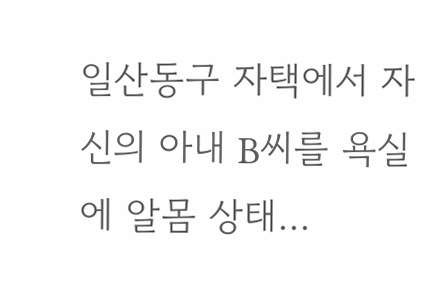일산동구 자택에서 자신의 아내 B씨를 욕실에 알몸 상태...